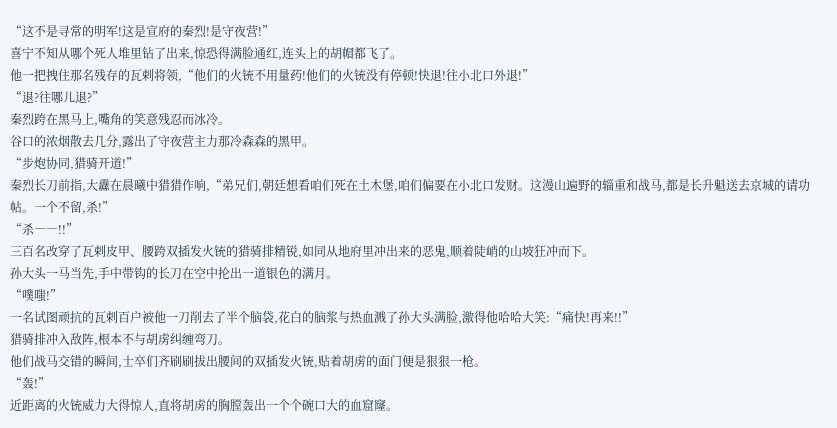“这不是寻常的明军!这是宣府的秦烈!是守夜营!”
喜宁不知从哪个死人堆里钻了出来,惊恐得满脸通红,连头上的胡帽都飞了。
他一把拽住那名残存的瓦剌将领,“他们的火铳不用量药!他们的火铳没有停顿!快退!往小北口外退!”
“退?往哪儿退?”
秦烈跨在黑马上,嘴角的笑意残忍而冰冷。
谷口的浓烟散去几分,露出了守夜营主力那冷森森的黑甲。
“步炮协同,猎骑开道!”
秦烈长刀前指,大纛在晨曦中猎猎作响,“弟兄们,朝廷想看咱们死在土木堡,咱们偏要在小北口发财。这漫山遍野的辎重和战马,都是长升魁送去京城的请功帖。一个不留,杀!”
“杀――!!”
三百名改穿了瓦剌皮甲、腰跨双插发火铳的猎骑排精锐,如同从地府里冲出来的恶鬼,顺着陡峭的山坡狂冲而下。
孙大头一马当先,手中带钩的长刀在空中抡出一道银色的满月。
“噗嗤!”
一名试图顽抗的瓦剌百户被他一刀削去了半个脑袋,花白的脑浆与热血溅了孙大头满脸,激得他哈哈大笑:“痛快!再来!!”
猎骑排冲入敌阵,根本不与胡虏纠缠弯刀。
他们战马交错的瞬间,士卒们齐刷刷拔出腰间的双插发火铳,贴着胡虏的面门便是狠狠一枪。
“轰!”
近距离的火铳威力大得惊人,直将胡虏的胸膛轰出一个个碗口大的血窟窿。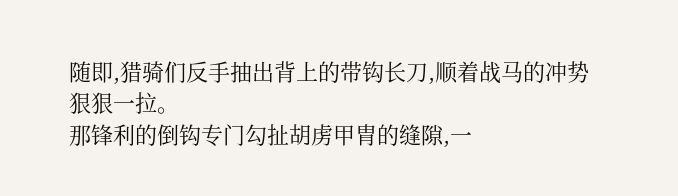随即,猎骑们反手抽出背上的带钩长刀,顺着战马的冲势狠狠一拉。
那锋利的倒钩专门勾扯胡虏甲胄的缝隙,一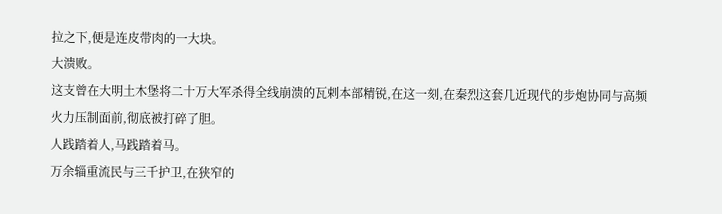拉之下,便是连皮带肉的一大块。
大溃败。
这支曾在大明土木堡将二十万大军杀得全线崩溃的瓦剌本部精锐,在这一刻,在秦烈这套几近现代的步炮协同与高频火力压制面前,彻底被打碎了胆。
人践踏着人,马践踏着马。
万余辎重流民与三千护卫,在狭窄的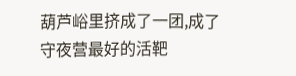葫芦峪里挤成了一团,成了守夜营最好的活靶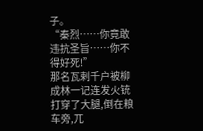子。
“秦烈……你竟敢违抗圣旨……你不得好死!”
那名瓦剌千户被柳成林一记连发火铳打穿了大腿,倒在粮车旁,兀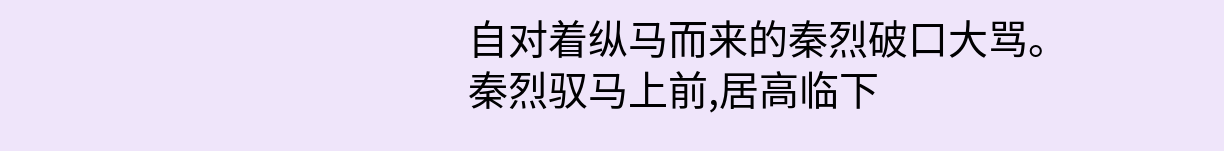自对着纵马而来的秦烈破口大骂。
秦烈驭马上前,居高临下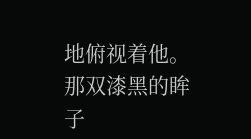地俯视着他。
那双漆黑的眸子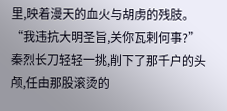里,映着漫天的血火与胡虏的残肢。
“我违抗大明圣旨,关你瓦剌何事?”
秦烈长刀轻轻一挑,削下了那千户的头颅,任由那股滚烫的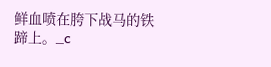鲜血喷在胯下战马的铁蹄上。_c